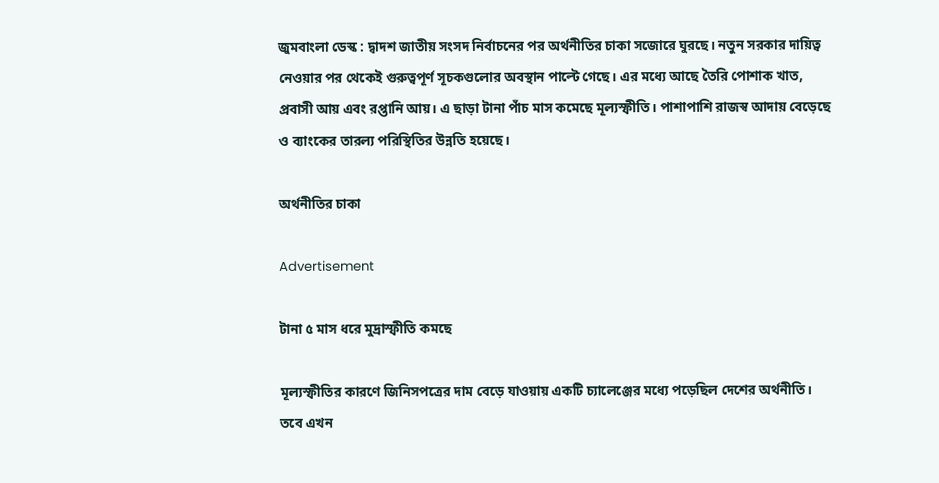জুমবাংলা ডেস্ক : দ্বাদশ জাতীয় সংসদ নির্বাচনের পর অর্থনীতির চাকা সজোরে ঘুরছে। নতুন সরকার দায়িত্ব নেওয়ার পর থেকেই গুরুত্বপূর্ণ সূচকগুলোর অবস্থান পাল্টে গেছে। এর মধ্যে আছে তৈরি পোশাক খাত, প্রবাসী আয় এবং রপ্তানি আয়। এ ছাড়া টানা পাঁচ মাস কমেছে মূল্যস্ফীতি। পাশাপাশি রাজস্ব আদায় বেড়েছে ও ব্যাংকের তারল্য পরিস্থিতির উন্নতি হয়েছে।

অর্থনীতির চাকা

Advertisement

টানা ৫ মাস ধরে মুদ্রাস্ফীতি কমছে

মূল্যস্ফীতির কারণে জিনিসপত্রের দাম বেড়ে যাওয়ায় একটি চ্যালেঞ্জের মধ্যে পড়েছিল দেশের অর্থনীতি। তবে এখন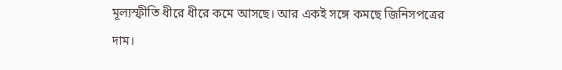মূল্যস্ফীতি ধীরে ধীরে কমে আসছে। আর একই সঙ্গে কমছে জিনিসপত্রের দাম।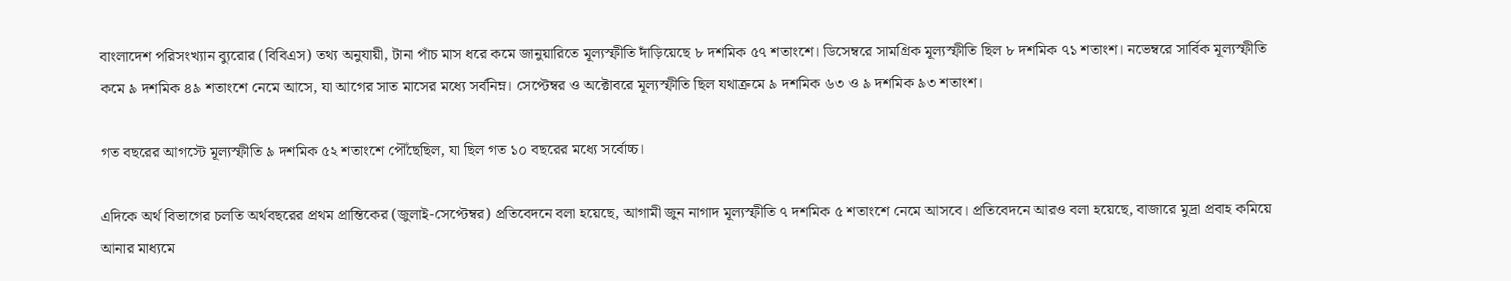বাংলাদেশ পরিসংখ্যান ব্যুরোর (বিবিএস) তথ্য অনুযায়ী, টানা পাঁচ মাস ধরে কমে জানুয়ারিতে মূল্যস্ফীতি দাঁড়িয়েছে ৮ দশমিক ৫৭ শতাংশে। ডিসেম্বরে সামগ্রিক মূল্যস্ফীতি ছিল ৮ দশমিক ৭১ শতাংশ। নভেম্বরে সার্বিক মূল্যস্ফীতি কমে ৯ দশমিক ৪৯ শতাংশে নেমে আসে, যা আগের সাত মাসের মধ্যে সর্বনিম্ন। সেপ্টেম্বর ও অক্টোবরে মূল্যস্ফীতি ছিল যথাক্রমে ৯ দশমিক ৬৩ ও ৯ দশমিক ৯৩ শতাংশ।

গত বছরের আগস্টে মূল্যস্ফীতি ৯ দশমিক ৫২ শতাংশে পৌঁছেছিল, যা ছিল গত ১০ বছরের মধ্যে সর্বোচ্চ।

এদিকে অর্থ বিভাগের চলতি অর্থবছরের প্রথম প্রান্তিকের (জুলাই-সেপ্টেম্বর) প্রতিবেদনে বলা হয়েছে, আগামী জুন নাগাদ মূল্যস্ফীতি ৭ দশমিক ৫ শতাংশে নেমে আসবে। প্রতিবেদনে আরও বলা হয়েছে, বাজারে মুদ্রা প্রবাহ কমিয়ে আনার মাধ্যমে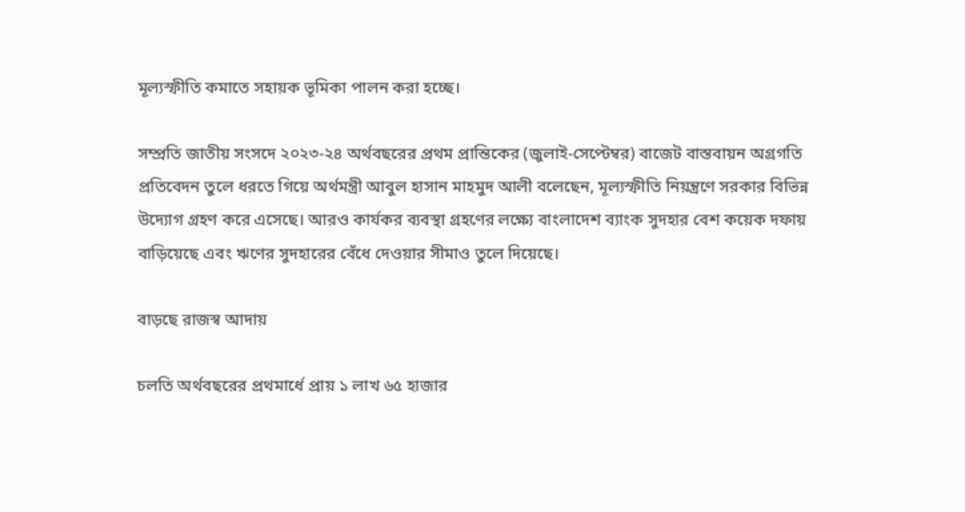মূল্যস্ফীতি কমাতে সহায়ক ভূমিকা পালন করা হচ্ছে।

সম্প্রতি জাতীয় সংসদে ২০২৩-২৪ অর্থবছরের প্রথম প্রান্তিকের (জুলাই-সেপ্টেম্বর) বাজেট বাস্তবায়ন অগ্রগতি প্রতিবেদন তুলে ধরতে গিয়ে অর্থমন্ত্রী আবুল হাসান মাহমুদ আলী বলেছেন, মূল্যস্ফীতি নিয়ন্ত্রণে সরকার বিভিন্ন উদ্যোগ গ্রহণ করে এসেছে। আরও কার্যকর ব্যবস্থা গ্রহণের লক্ষ্যে বাংলাদেশ ব্যাংক সুদহার বেশ কয়েক দফায় বাড়িয়েছে এবং ঋণের সুদহারের বেঁধে দেওয়ার সীমাও তুলে দিয়েছে।

বাড়ছে রাজস্ব আদায়

চলতি অর্থবছরের প্রথমার্ধে প্রায় ১ লাখ ৬৫ হাজার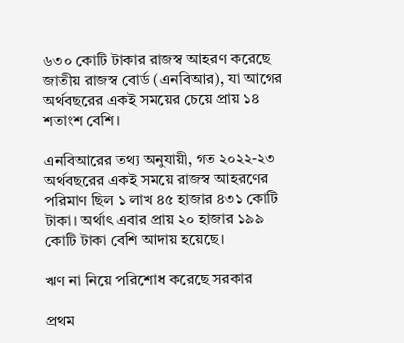৬৩০ কোটি টাকার রাজস্ব আহরণ করেছে জাতীয় রাজস্ব বোর্ড (এনবিআর), যা আগের অর্থবছরের একই সময়ের চেয়ে প্রায় ১৪ শতাংশ বেশি।

এনবিআরের তথ্য অনুযায়ী, গত ২০২২-২৩ অর্থবছরের একই সময়ে রাজস্ব আহরণের পরিমাণ ছিল ১ লাখ ৪৫ হাজার ৪৩১ কোটি টাকা। অর্থাৎ এবার প্রায় ২০ হাজার ১৯৯ কোটি টাকা বেশি আদায় হয়েছে।

ঋণ না নিয়ে পরিশোধ করেছে সরকার

প্রথম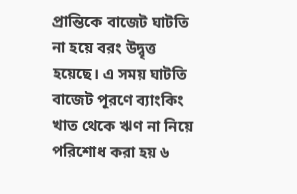প্রান্তিকে বাজেট ঘাটতি না হয়ে বরং উদ্বৃত্ত হয়েছে। এ সময় ঘাটতি বাজেট পূরণে ব্যাংকিং খাত থেকে ঋণ না নিয়ে পরিশোধ করা হয় ৬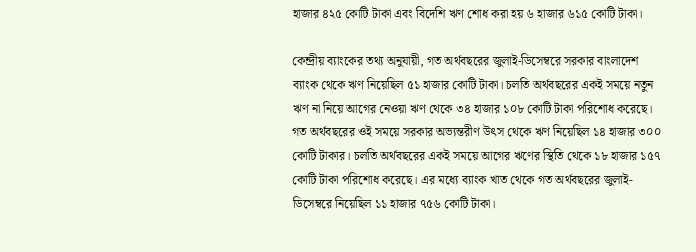হাজার ৪২৫ কোটি টাকা এবং বিদেশি ঋণ শোধ করা হয় ৬ হাজার ৬১৫ কোটি টাকা।

কেন্দ্রীয় ব্যাংকের তথ্য অনুযায়ী, গত অর্থবছরের জুলাই-ডিসেম্বরে সরকার বাংলাদেশ ব্যাংক থেকে ঋণ নিয়েছিল ৫১ হাজার কোটি টাকা। চলতি অর্থবছরের একই সময়ে নতুন ঋণ না নিয়ে আগের নেওয়া ঋণ থেকে ৩৪ হাজার ১০৮ কোটি টাকা পরিশোধ করেছে। গত অর্থবছরের ওই সময়ে সরকার অভ্যন্তরীণ উৎস থেকে ঋণ নিয়েছিল ১৪ হাজার ৩০০ কোটি টাকার। চলতি অর্থবছরের একই সময়ে আগের ঋণের স্থিতি থেকে ১৮ হাজার ১৫৭ কোটি টাকা পরিশোধ করেছে। এর মধ্যে ব্যাংক খাত থেকে গত অর্থবছরের জুলাই-ডিসেম্বরে নিয়েছিল ১১ হাজার ৭৫৬ কোটি টাকা।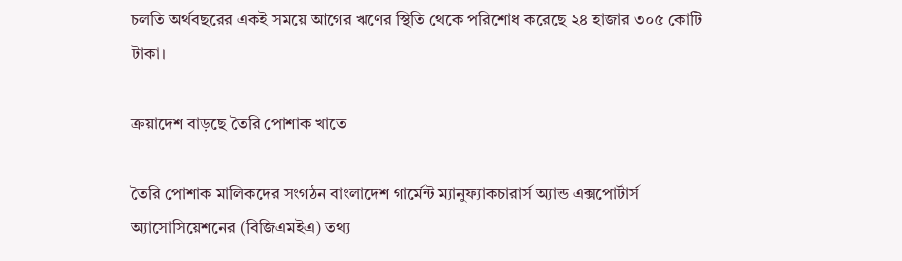চলতি অর্থবছরের একই সময়ে আগের ঋণের স্থিতি থেকে পরিশোধ করেছে ২৪ হাজার ৩০৫ কোটি টাকা।

ক্রয়াদেশ বাড়ছে তৈরি পোশাক খাতে

তৈরি পোশাক মালিকদের সংগঠন বাংলাদেশ গার্মেন্ট ম্যানুফ্যাকচারার্স অ্যান্ড এক্সপোর্টার্স অ্যাসোসিয়েশনের (বিজিএমইএ) তথ্য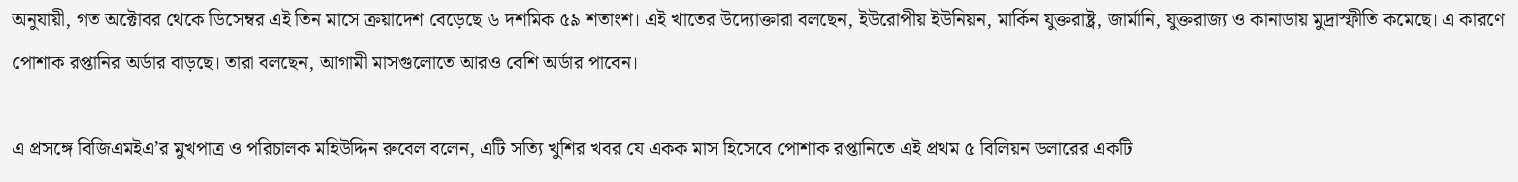অনুযায়ী, গত অক্টোবর থেকে ডিসেম্বর এই তিন মাসে ক্রয়াদেশ বেড়েছে ৬ দশমিক ৫৯ শতাংশ। এই খাতের উদ্যোক্তারা বলছেন, ইউরোপীয় ইউনিয়ন, মার্কিন যুক্তরাষ্ট্র, জার্মানি, যুক্তরাজ্য ও কানাডায় মুদ্রাস্ফীতি কমেছে। এ কারণে পোশাক রপ্তানির অর্ডার বাড়ছে। তারা বলছেন, আগামী মাসগুলোতে আরও বেশি অর্ডার পাবেন।

এ প্রসঙ্গে বিজিএমইএ’র মুখপাত্র ও পরিচালক মহিউদ্দিন রুবেল বলেন, এটি সত্যি খুশির খবর যে একক মাস হিসেবে পোশাক রপ্তানিতে এই প্রথম ৫ বিলিয়ন ডলারের একটি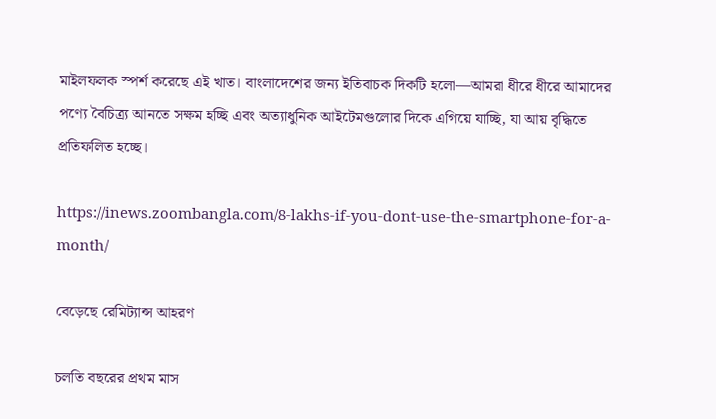মাইলফলক স্পর্শ করেছে এই খাত। বাংলাদেশের জন্য ইতিবাচক দিকটি হলো—আমরা ধীরে ধীরে আমাদের পণ্যে বৈচিত্র্য আনতে সক্ষম হচ্ছি এবং অত্যাধুনিক আইটেমগুলোর দিকে এগিয়ে যাচ্ছি, যা আয় বৃদ্ধিতে প্রতিফলিত হচ্ছে।

https://inews.zoombangla.com/8-lakhs-if-you-dont-use-the-smartphone-for-a-month/

বেড়েছে রেমিট্যান্স আহরণ

চলতি বছরের প্রথম মাস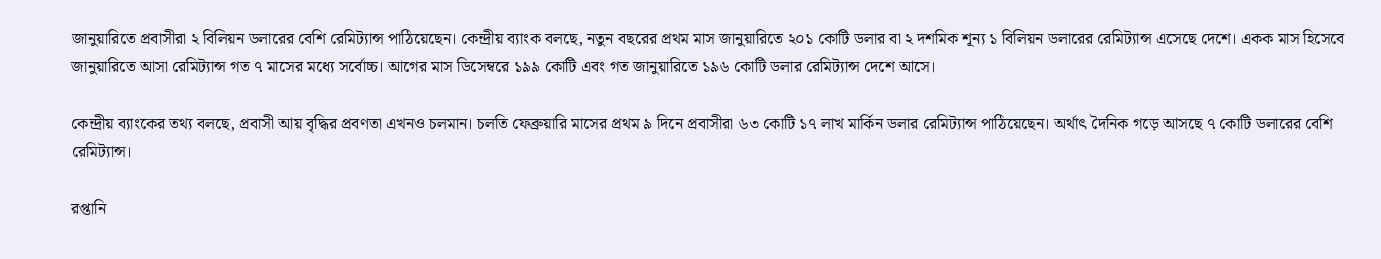জানুয়ারিতে প্রবাসীরা ২ বিলিয়ন ডলারের বেশি রেমিট্যান্স পাঠিয়েছেন। কেন্দ্রীয় ব্যাংক বলছে, নতুন বছরের প্রথম মাস জানুয়ারিতে ২০১ কোটি ডলার বা ২ দশমিক শূন্য ১ বিলিয়ন ডলারের রেমিট্যান্স এসেছে দেশে। একক মাস হিসেবে জানুয়ারিতে আসা রেমিট্যান্স গত ৭ মাসের মধ্যে সর্বোচ্চ। আগের মাস ডিসেম্বরে ১৯৯ কোটি এবং গত জানুয়ারিতে ১৯৬ কোটি ডলার রেমিট্যান্স দেশে আসে।

কেন্দ্রীয় ব্যাংকের তথ্য বলছে, প্রবাসী আয় বৃদ্ধির প্রবণতা এখনও চলমান। চলতি ফেব্রুয়ারি মাসের প্রথম ৯ দিনে প্রবাসীরা ৬৩ কোটি ১৭ লাখ মার্কিন ডলার রেমিট্যান্স পাঠিয়েছেন। অর্থাৎ দৈনিক গড়ে আসছে ৭ কোটি ডলারের বেশি রেমিট্যান্স।

রপ্তানি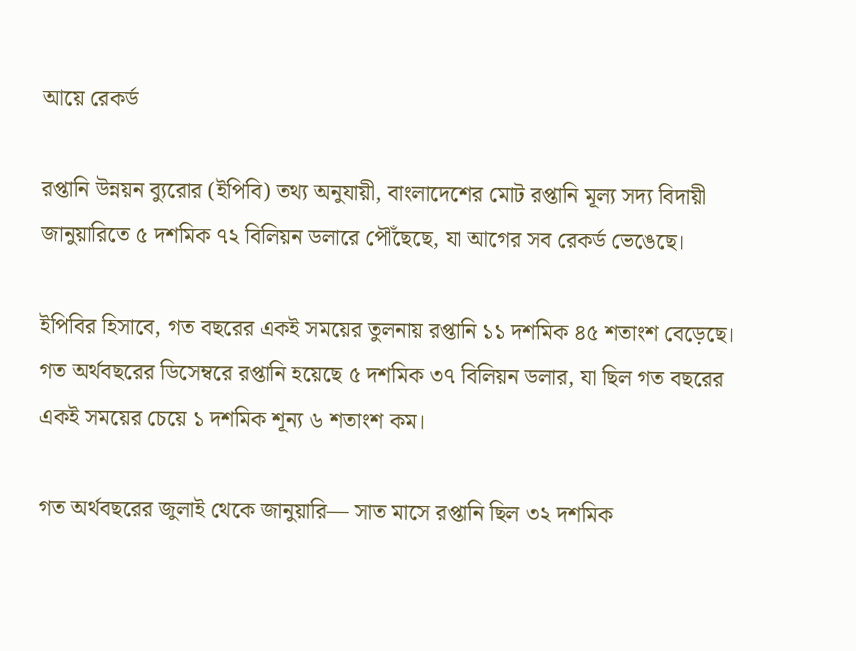আয়ে রেকর্ড

রপ্তানি উন্নয়ন ব্যুরোর (ইপিবি) তথ্য অনুযায়ী, বাংলাদেশের মোট রপ্তানি মূল্য সদ্য বিদায়ী জানুয়ারিতে ৫ দশমিক ৭২ বিলিয়ন ডলারে পৌঁছেছে, যা আগের সব রেকর্ড ভেঙেছে।

ইপিবির হিসাবে, গত বছরের একই সময়ের তুলনায় রপ্তানি ১১ দশমিক ৪৫ শতাংশ বেড়েছে। গত অর্থবছরের ডিসেম্বরে রপ্তানি হয়েছে ৫ দশমিক ৩৭ বিলিয়ন ডলার, যা ছিল গত বছরের একই সময়ের চেয়ে ১ দশমিক শূন্য ৬ শতাংশ কম।

গত অর্থবছরের জুলাই থেকে জানুয়ারি— সাত মাসে রপ্তানি ছিল ৩২ দশমিক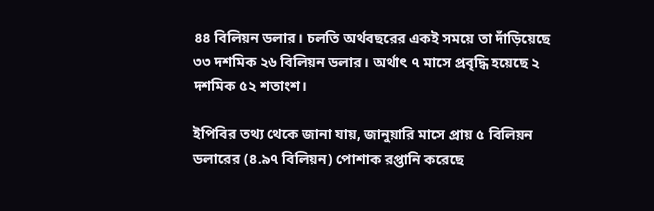৪৪ বিলিয়ন ডলার। চলতি অর্থবছরের একই সময়ে তা দাঁড়িয়েছে ৩৩ দশমিক ২৬ বিলিয়ন ডলার। অর্থাৎ ৭ মাসে প্রবৃদ্ধি হয়েছে ২ দশমিক ৫২ শতাংশ।

ইপিবির তথ্য থেকে জানা যায়, জানুয়ারি মাসে প্রায় ৫ বিলিয়ন ডলারের (৪.৯৭ বিলিয়ন) পোশাক রপ্তানি করেছে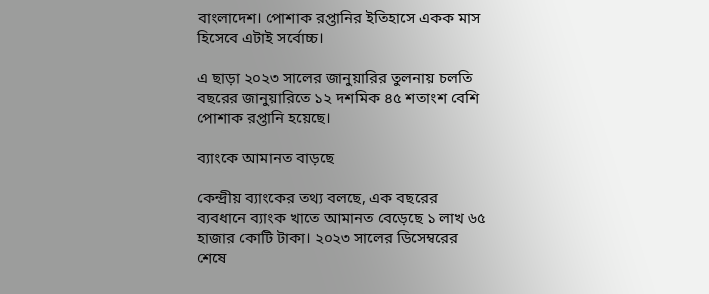বাংলাদেশ। পোশাক রপ্তানির ইতিহাসে একক মাস হিসেবে এটাই সর্বোচ্চ।

এ ছাড়া ২০২৩ সালের জানুয়ারির তুলনায় চলতি বছরের জানুয়ারিতে ১২ দশমিক ৪৫ শতাংশ বেশি পোশাক রপ্তানি হয়েছে।

ব্যাংকে আমানত বাড়ছে

কেন্দ্রীয় ব্যাংকের তথ্য বলছে, এক বছরের ব্যবধানে ব্যাংক খাতে আমানত বেড়েছে ১ লাখ ৬৫ হাজার কোটি টাকা। ২০২৩ সালের ডিসেম্বরের শেষে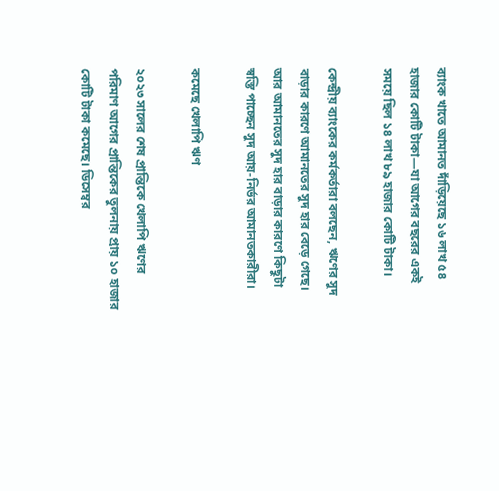ব্যাংক খাতে আমানত দাঁড়িয়েছে ১৬ লাখ ৫৪ হাজার কোটি টাকা—যা আগের বছরের একই সময়ে ছিল ১৪ লাখ ৮৯ হাজার কোটি টাকা।

কেন্দ্রীয় ব্যাংকের কর্মকর্তারা বলছেন, ঋণের সুদ বাড়ার কারণে আমানতের সুদ হার বেড়ে গেছে। আর আমানতের সুদ হার বাড়ার কারণে কিছুটা স্বস্তি পাচ্ছেন সুদ আয়-নির্ভর আমানতকারীরা।

কমেছে খেলাপি ঋণ

২০২৩ সালের শেষ প্রান্তিকে খেলাপি ঋণের পরিমাণ আগের প্রান্তিকের তুলনায় প্রায় ১০ হাজার কোটি টাকা কমেছে। ডিসেম্বর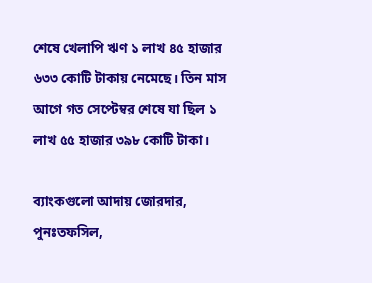শেষে খেলাপি ঋণ ১ লাখ ৪৫ হাজার ৬৩৩ কোটি টাকায় নেমেছে। তিন মাস আগে গত সেপ্টেম্বর শেষে যা ছিল ১ লাখ ৫৫ হাজার ৩৯৮ কোটি টাকা।

ব্যাংকগুলো আদায় জোরদার, পুনঃতফসিল,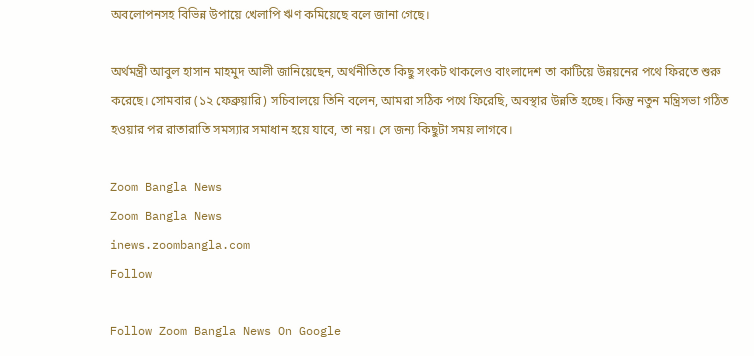অবলোপনসহ বিভিন্ন উপায়ে খেলাপি ঋণ কমিয়েছে বলে জানা গেছে।

অর্থমন্ত্রী আবুল হাসান মাহমুদ আলী জানিয়েছেন, অর্থনীতিতে কিছু সংকট থাকলেও বাংলাদেশ তা কাটিয়ে উন্নয়নের পথে ফিরতে শুরু করেছে। সোমবার (১২ ফেব্রুয়ারি) সচিবালয়ে তিনি বলেন, আমরা সঠিক পথে ফিরেছি, অবস্থার উন্নতি হচ্ছে। কিন্তু নতুন মন্ত্রিসভা গঠিত হওয়ার পর রাতারাতি সমস্যার সমাধান হয়ে যাবে, তা নয়। সে জন্য কিছুটা সময় লাগবে।

Zoom Bangla News
Zoom Bangla News
inews.zoombangla.com
Follow

Follow Zoom Bangla News On Google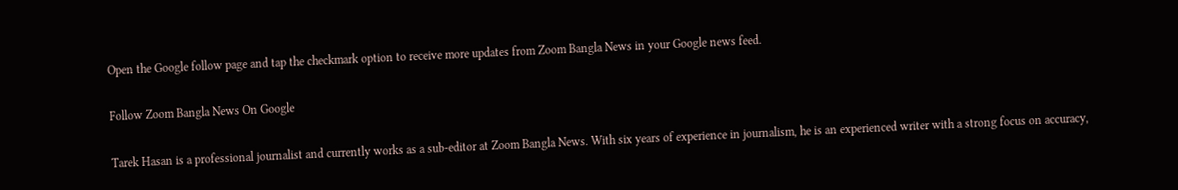Open the Google follow page and tap the checkmark option to receive more updates from Zoom Bangla News in your Google news feed.

Follow Zoom Bangla News On Google

Tarek Hasan is a professional journalist and currently works as a sub-editor at Zoom Bangla News. With six years of experience in journalism, he is an experienced writer with a strong focus on accuracy,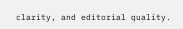clarity, and editorial quality.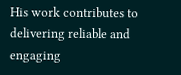His work contributes to delivering reliable and engaging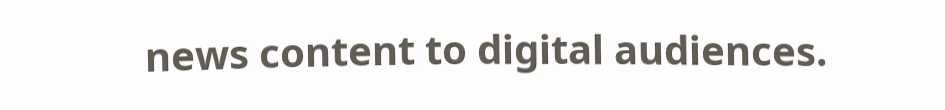news content to digital audiences.